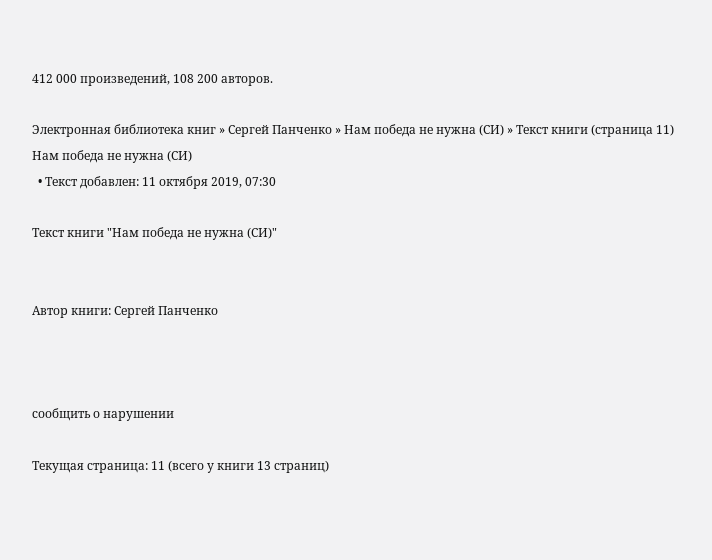412 000 произведений, 108 200 авторов.

Электронная библиотека книг » Сергей Панченко » Нам победа не нужна (СИ) » Текст книги (страница 11)
Нам победа не нужна (СИ)
  • Текст добавлен: 11 октября 2019, 07:30

Текст книги "Нам победа не нужна (СИ)"


Автор книги: Сергей Панченко



сообщить о нарушении

Текущая страница: 11 (всего у книги 13 страниц)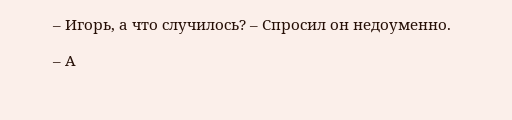– Игорь, а что случилось? – Спросил он недоуменно.

– А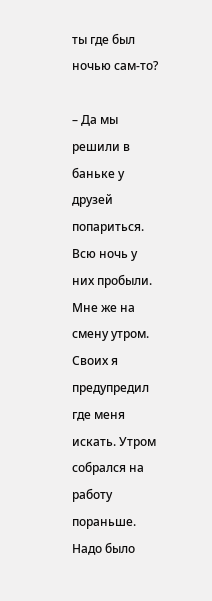ты где был ночью сам-то?

– Да мы решили в баньке у друзей попариться. Всю ночь у них пробыли. Мне же на смену утром. Своих я предупредил где меня искать. Утром собрался на работу пораньше. Надо было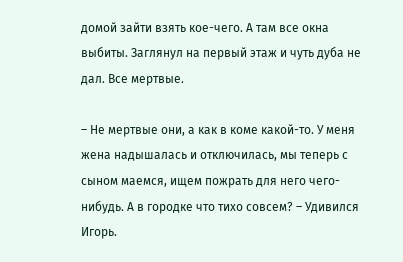домой зайти взять кое-чего. А там все окна выбиты. Заглянул на первый этаж и чуть дуба не дал. Все мертвые.

– Не мертвые они, а как в коме какой-то. У меня жена надышалась и отключилась, мы теперь с сыном маемся, ищем пожрать для него чего-нибудь. А в городке что тихо совсем? – Удивился Игорь.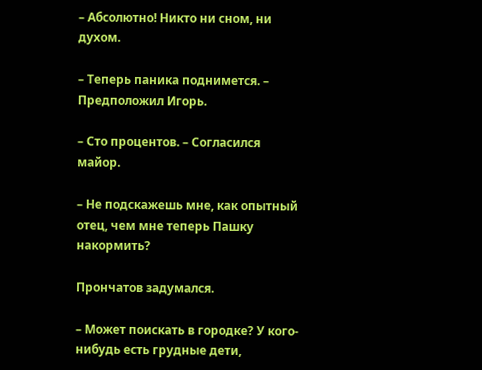– Абсолютно! Никто ни сном, ни духом.

– Теперь паника поднимется. – Предположил Игорь.

– Сто процентов. – Согласился майор.

– Не подскажешь мне, как опытный отец, чем мне теперь Пашку накормить?

Прончатов задумался.

– Может поискать в городке? У кого-нибудь есть грудные дети,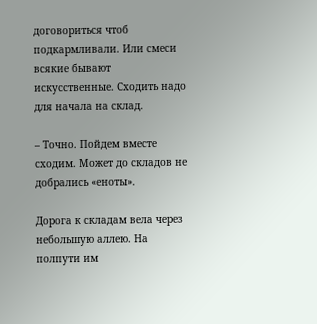договориться чтоб подкармливали. Или смеси всякие бывают искусственные. Сходить надо для начала на склад.

– Точно. Пойдем вместе сходим. Может до складов не добрались «еноты».

Дорога к складам вела через небольшую аллею. На полпути им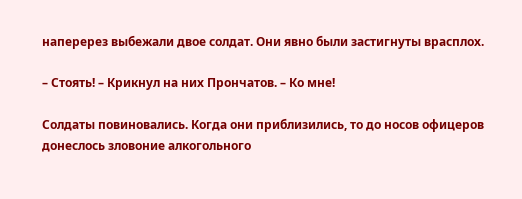наперерез выбежали двое солдат. Они явно были застигнуты врасплох.

– Стоять! – Крикнул на них Прончатов. – Ко мне!

Солдаты повиновались. Когда они приблизились, то до носов офицеров донеслось зловоние алкогольного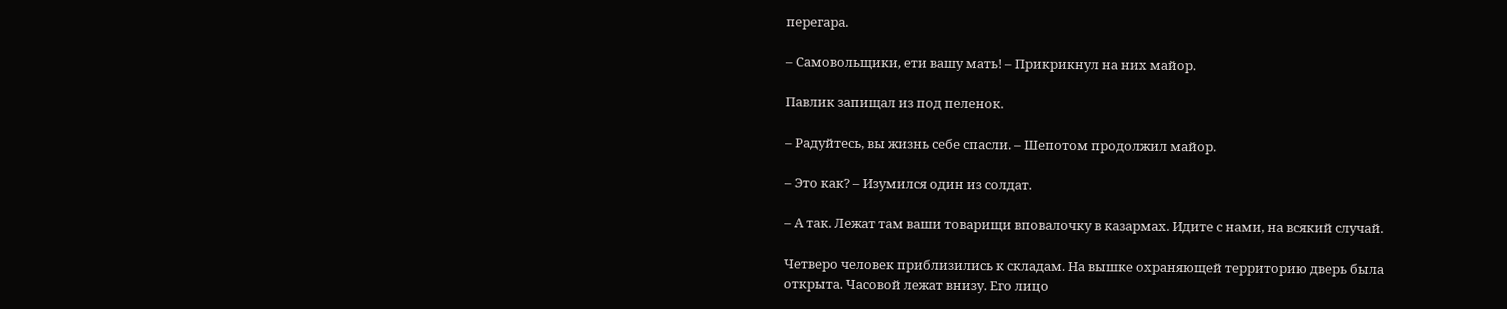перегара.

– Самовольщики, ети вашу мать! – Прикрикнул на них майор.

Павлик запищал из под пеленок.

– Радуйтесь, вы жизнь себе спасли. – Шепотом продолжил майор.

– Это как? – Изумился один из солдат.

– А так. Лежат там ваши товарищи вповалочку в казармах. Идите с нами, на всякий случай.

Четверо человек приблизились к складам. На вышке охраняющей территорию дверь была открыта. Часовой лежат внизу. Его лицо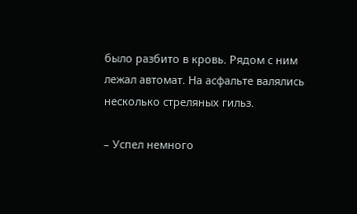было разбито в кровь. Рядом с ним лежал автомат. На асфальте валялись несколько стреляных гильз.

– Успел немного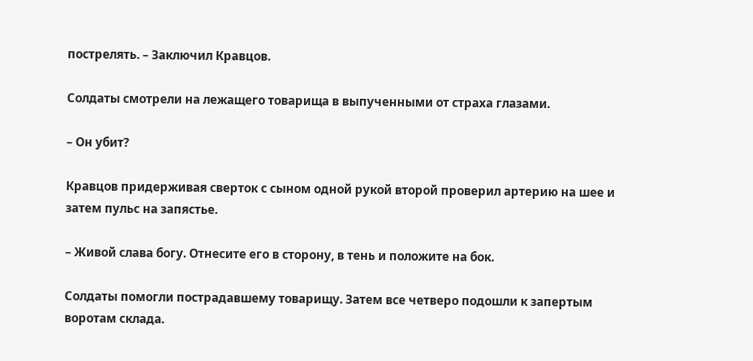пострелять. – Заключил Кравцов.

Солдаты смотрели на лежащего товарища в выпученными от страха глазами.

– Он убит?

Кравцов придерживая сверток с сыном одной рукой второй проверил артерию на шее и затем пульс на запястье.

– Живой слава богу. Отнесите его в сторону, в тень и положите на бок.

Солдаты помогли пострадавшему товарищу. Затем все четверо подошли к запертым воротам склада.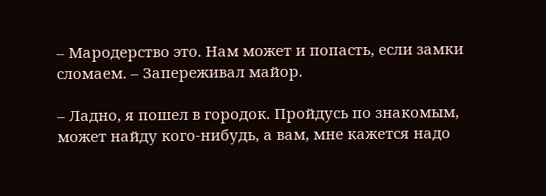– Мародерство это. Нам может и попасть, если замки сломаем. – Запереживал майор.

– Ладно, я пошел в городок. Пройдусь по знакомым, может найду кого-нибудь, а вам, мне кажется надо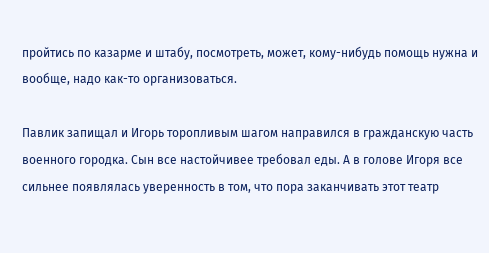пройтись по казарме и штабу, посмотреть, может, кому-нибудь помощь нужна и вообще, надо как-то организоваться.

Павлик запищал и Игорь торопливым шагом направился в гражданскую часть военного городка. Сын все настойчивее требовал еды. А в голове Игоря все сильнее появлялась уверенность в том, что пора заканчивать этот театр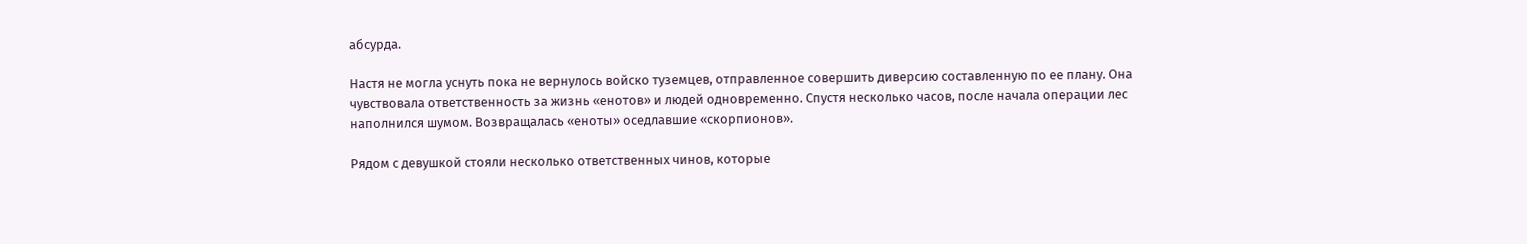абсурда.

Настя не могла уснуть пока не вернулось войско туземцев, отправленное совершить диверсию составленную по ее плану. Она чувствовала ответственность за жизнь «енотов» и людей одновременно. Спустя несколько часов, после начала операции лес наполнился шумом. Возвращалась «еноты» оседлавшие «скорпионов».

Рядом с девушкой стояли несколько ответственных чинов, которые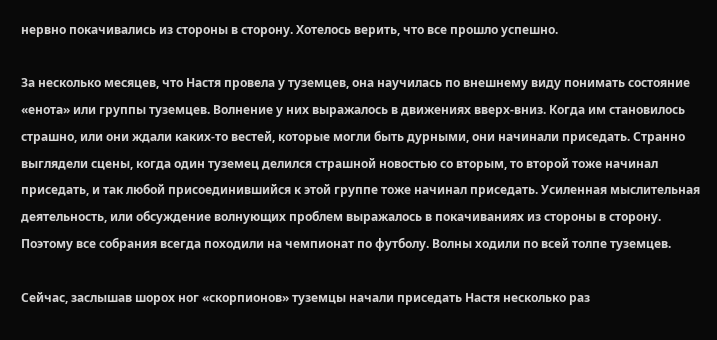нервно покачивались из стороны в сторону. Хотелось верить, что все прошло успешно.

За несколько месяцев, что Настя провела у туземцев, она научилась по внешнему виду понимать состояние «енота» или группы туземцев. Волнение у них выражалось в движениях вверх-вниз. Когда им становилось страшно, или они ждали каких-то вестей, которые могли быть дурными, они начинали приседать. Странно выглядели сцены, когда один туземец делился страшной новостью со вторым, то второй тоже начинал приседать, и так любой присоединившийся к этой группе тоже начинал приседать. Усиленная мыслительная деятельность, или обсуждение волнующих проблем выражалось в покачиваниях из стороны в сторону. Поэтому все собрания всегда походили на чемпионат по футболу. Волны ходили по всей толпе туземцев.

Сейчас, заслышав шорох ног «скорпионов» туземцы начали приседать Настя несколько раз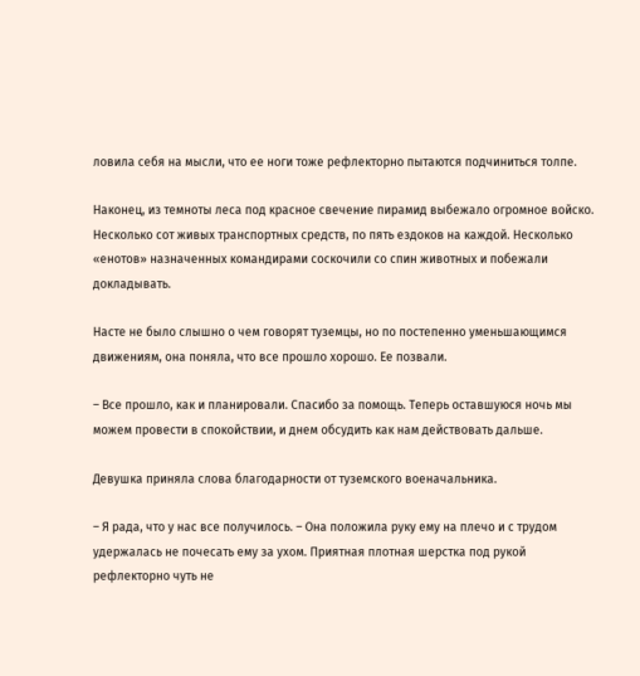ловила себя на мысли, что ее ноги тоже рефлекторно пытаются подчиниться толпе.

Наконец, из темноты леса под красное свечение пирамид выбежало огромное войско. Несколько сот живых транспортных средств, по пять ездоков на каждой. Несколько «енотов» назначенных командирами соскочили со спин животных и побежали докладывать.

Насте не было слышно о чем говорят туземцы, но по постепенно уменьшающимся движениям, она поняла, что все прошло хорошо. Ее позвали.

– Все прошло, как и планировали. Спасибо за помощь. Теперь оставшуюся ночь мы можем провести в спокойствии, и днем обсудить как нам действовать дальше.

Девушка приняла слова благодарности от туземского военачальника.

– Я рада, что у нас все получилось. – Она положила руку ему на плечо и с трудом удержалась не почесать ему за ухом. Приятная плотная шерстка под рукой рефлекторно чуть не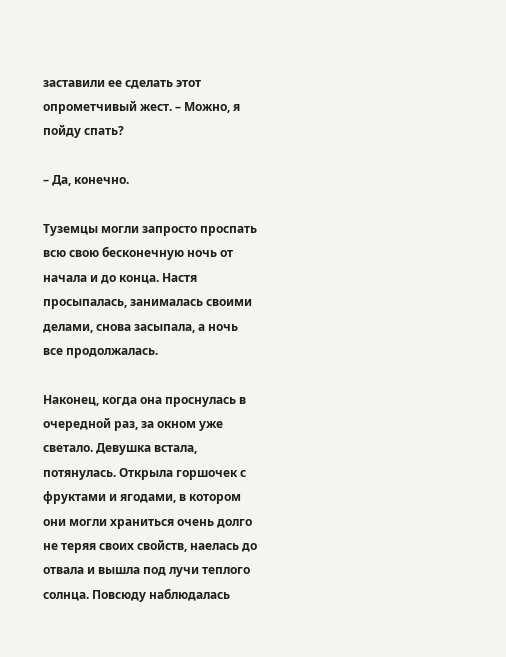заставили ее сделать этот опрометчивый жест. – Можно, я пойду спать?

– Да, конечно.

Туземцы могли запросто проспать всю свою бесконечную ночь от начала и до конца. Настя просыпалась, занималась своими делами, снова засыпала, а ночь все продолжалась.

Наконец, когда она проснулась в очередной раз, за окном уже светало. Девушка встала, потянулась. Открыла горшочек с фруктами и ягодами, в котором они могли храниться очень долго не теряя своих свойств, наелась до отвала и вышла под лучи теплого солнца. Повсюду наблюдалась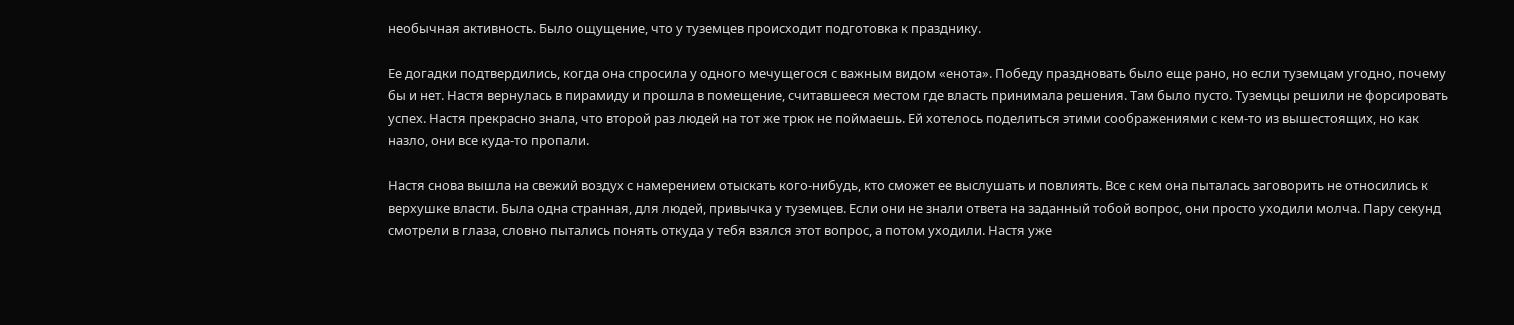необычная активность. Было ощущение, что у туземцев происходит подготовка к празднику.

Ее догадки подтвердились, когда она спросила у одного мечущегося с важным видом «енота». Победу праздновать было еще рано, но если туземцам угодно, почему бы и нет. Настя вернулась в пирамиду и прошла в помещение, считавшееся местом где власть принимала решения. Там было пусто. Туземцы решили не форсировать успех. Настя прекрасно знала, что второй раз людей на тот же трюк не поймаешь. Ей хотелось поделиться этими соображениями с кем-то из вышестоящих, но как назло, они все куда-то пропали.

Настя снова вышла на свежий воздух с намерением отыскать кого-нибудь, кто сможет ее выслушать и повлиять. Все с кем она пыталась заговорить не относились к верхушке власти. Была одна странная, для людей, привычка у туземцев. Если они не знали ответа на заданный тобой вопрос, они просто уходили молча. Пару секунд смотрели в глаза, словно пытались понять откуда у тебя взялся этот вопрос, а потом уходили. Настя уже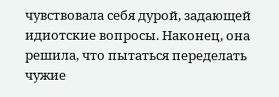чувствовала себя дурой, задающей идиотские вопросы. Наконец, она решила, что пытаться переделать чужие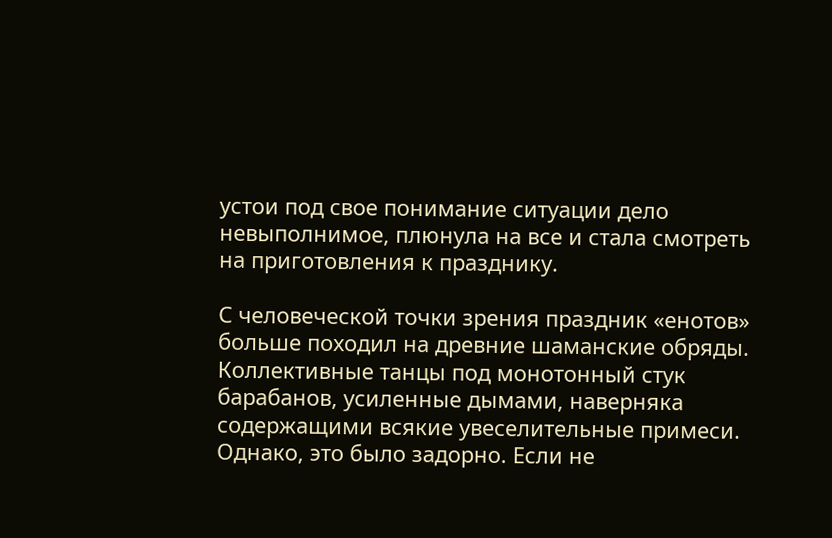устои под свое понимание ситуации дело невыполнимое, плюнула на все и стала смотреть на приготовления к празднику.

С человеческой точки зрения праздник «енотов» больше походил на древние шаманские обряды. Коллективные танцы под монотонный стук барабанов, усиленные дымами, наверняка содержащими всякие увеселительные примеси. Однако, это было задорно. Если не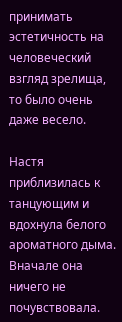принимать эстетичность на человеческий взгляд зрелища, то было очень даже весело.

Настя приблизилась к танцующим и вдохнула белого ароматного дыма. Вначале она ничего не почувствовала.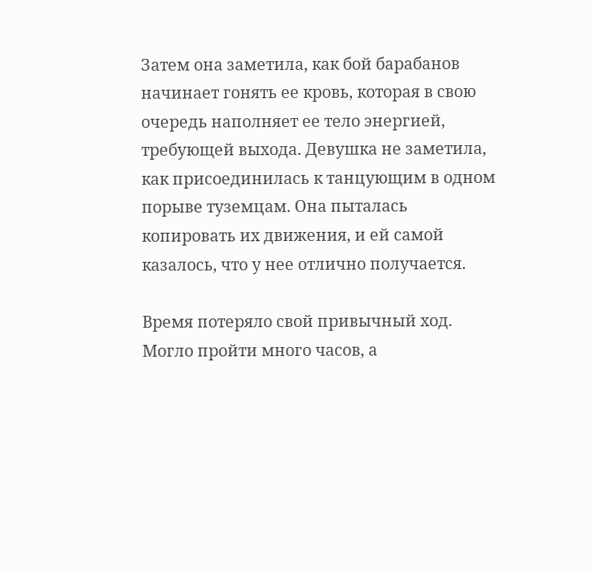Затем она заметила, как бой барабанов начинает гонять ее кровь, которая в свою очередь наполняет ее тело энергией, требующей выхода. Девушка не заметила, как присоединилась к танцующим в одном порыве туземцам. Она пыталась копировать их движения, и ей самой казалось, что у нее отлично получается.

Время потеряло свой привычный ход. Могло пройти много часов, а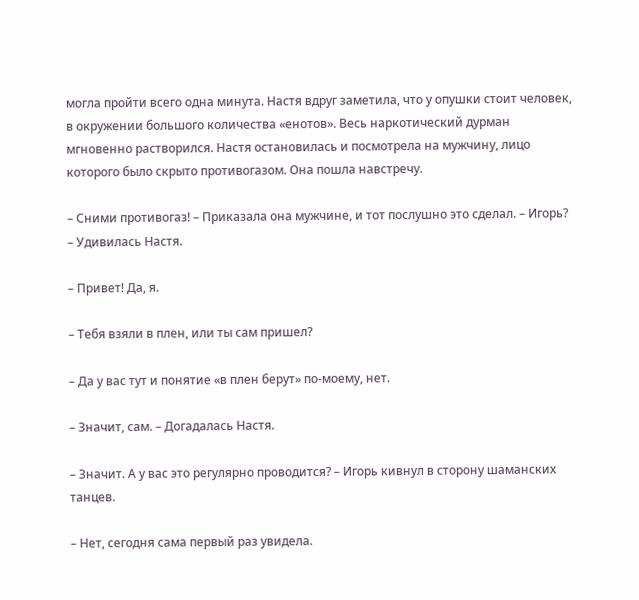могла пройти всего одна минута. Настя вдруг заметила, что у опушки стоит человек, в окружении большого количества «енотов». Весь наркотический дурман мгновенно растворился. Настя остановилась и посмотрела на мужчину, лицо которого было скрыто противогазом. Она пошла навстречу.

– Сними противогаз! – Приказала она мужчине, и тот послушно это сделал. – Игорь? – Удивилась Настя.

– Привет! Да, я.

– Тебя взяли в плен, или ты сам пришел?

– Да у вас тут и понятие «в плен берут» по-моему, нет.

– Значит, сам. – Догадалась Настя.

– Значит. А у вас это регулярно проводится? – Игорь кивнул в сторону шаманских танцев.

– Нет, сегодня сама первый раз увидела.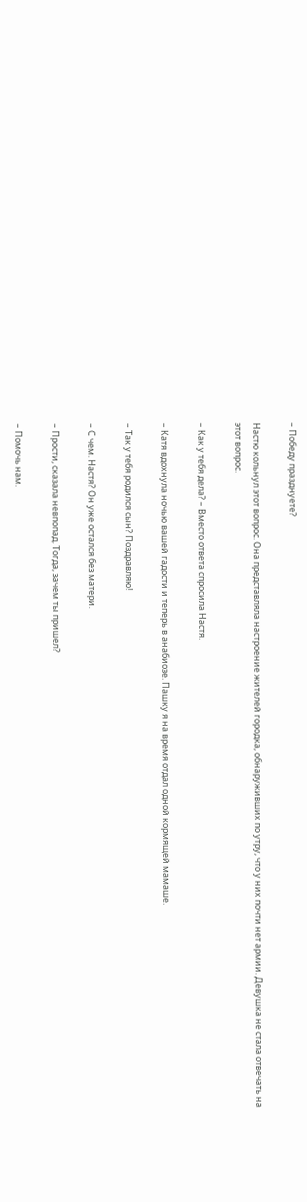– Победу празднуете?

Настю кольнул этот вопрос. Она представляла настроение жителей городка, обнаруживших по утру, что у них почти нет армии. Девушка не стала отвечать на этот вопрос.

– Как у тебя дела? – Вместо ответа спросила Настя.

– Катя вдохнула ночью вашей гадости и теперь в анабиозе. Пашку я на время отдал одной кормящей мамаше.

– Так у тебя родился сын? Поздравляю!

– С чем. Настя? Он уже остался без матери.

– Прости, сказала невпопад. Тогда, зачем ты пришел?

– Помочь нам.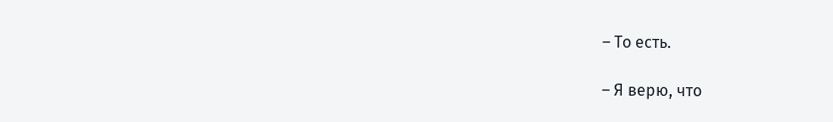– То есть.

– Я верю, что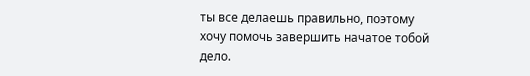ты все делаешь правильно, поэтому хочу помочь завершить начатое тобой дело.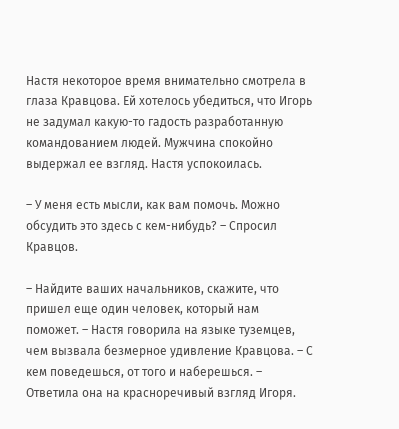Настя некоторое время внимательно смотрела в глаза Кравцова. Ей хотелось убедиться, что Игорь не задумал какую-то гадость разработанную командованием людей. Мужчина спокойно выдержал ее взгляд. Настя успокоилась.

– У меня есть мысли, как вам помочь. Можно обсудить это здесь с кем-нибудь? – Спросил Кравцов.

– Найдите ваших начальников, скажите, что пришел еще один человек, который нам поможет. – Настя говорила на языке туземцев, чем вызвала безмерное удивление Кравцова. – С кем поведешься, от того и наберешься. – Ответила она на красноречивый взгляд Игоря.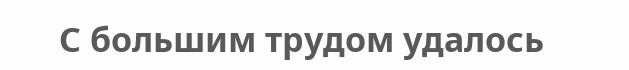С большим трудом удалось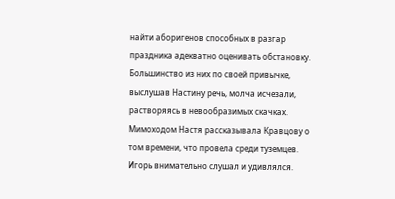найти аборигенов способных в разгар праздника адекватно оценивать обстановку. Большинство из них по своей привычке, выслушав Настину речь, молча исчезали, растворяясь в невообразимых скачках. Мимоходом Настя рассказывала Кравцову о том времени, что провела среди туземцев. Игорь внимательно слушал и удивлялся.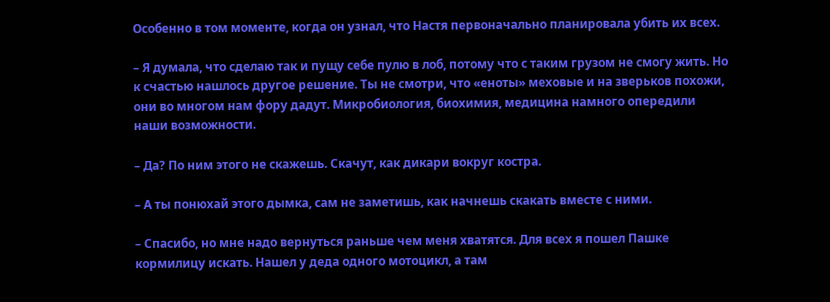Особенно в том моменте, когда он узнал, что Настя первоначально планировала убить их всех.

– Я думала, что сделаю так и пущу себе пулю в лоб, потому что с таким грузом не смогу жить. Но к счастью нашлось другое решение. Ты не смотри, что «еноты» меховые и на зверьков похожи, они во многом нам фору дадут. Микробиология, биохимия, медицина намного опередили наши возможности.

– Да? По ним этого не скажешь. Скачут, как дикари вокруг костра.

– А ты понюхай этого дымка, сам не заметишь, как начнешь скакать вместе с ними.

– Спасибо, но мне надо вернуться раньше чем меня хватятся. Для всех я пошел Пашке кормилицу искать. Нашел у деда одного мотоцикл, а там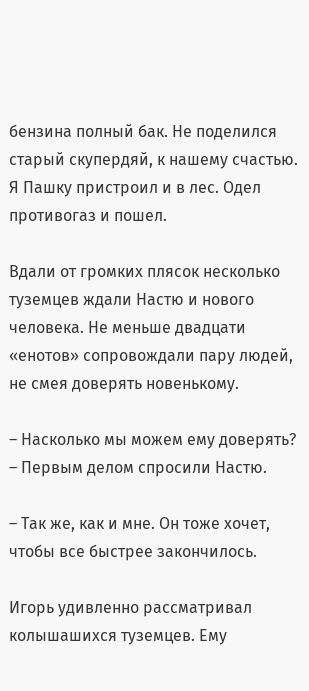бензина полный бак. Не поделился старый скупердяй, к нашему счастью. Я Пашку пристроил и в лес. Одел противогаз и пошел.

Вдали от громких плясок несколько туземцев ждали Настю и нового человека. Не меньше двадцати «енотов» сопровождали пару людей, не смея доверять новенькому.

– Насколько мы можем ему доверять? – Первым делом спросили Настю.

– Так же, как и мне. Он тоже хочет, чтобы все быстрее закончилось.

Игорь удивленно рассматривал колышашихся туземцев. Ему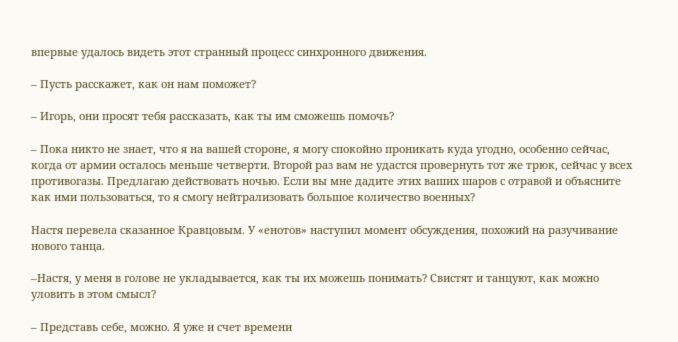впервые удалось видеть этот странный процесс синхронного движения.

– Пусть расскажет, как он нам поможет?

– Игорь, они просят тебя рассказать, как ты им сможешь помочь?

– Пока никто не знает, что я на вашей стороне, я могу спокойно проникать куда угодно, особенно сейчас, когда от армии осталось меньше четверти. Второй раз вам не удастся провернуть тот же трюк, сейчас у всех противогазы. Предлагаю действовать ночью. Если вы мне дадите этих ваших шаров с отравой и объясните как ими пользоваться, то я смогу нейтрализовать большое количество военных?

Настя перевела сказанное Кравцовым. У «енотов» наступил момент обсуждения, похожий на разучивание нового танца.

–Настя, у меня в голове не укладывается, как ты их можешь понимать? Свистят и танцуют, как можно уловить в этом смысл?

– Представь себе, можно. Я уже и счет времени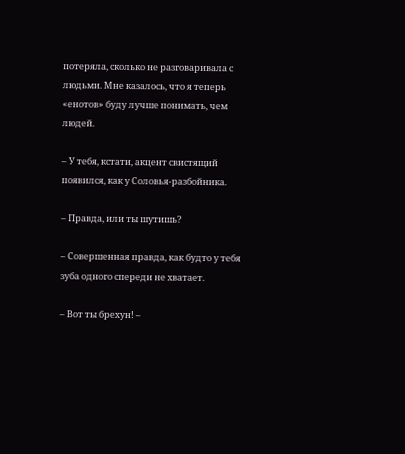потеряла, сколько не разговаривала с людьми. Мне казалось, что я теперь «енотов» буду лучше понимать, чем людей.

– У тебя, кстати, акцент свистящий появился, как у Соловья-разбойника.

– Правда, или ты шутишь?

– Совершенная правда, как будто у тебя зуба одного спереди не хватает.

– Вот ты брехун! –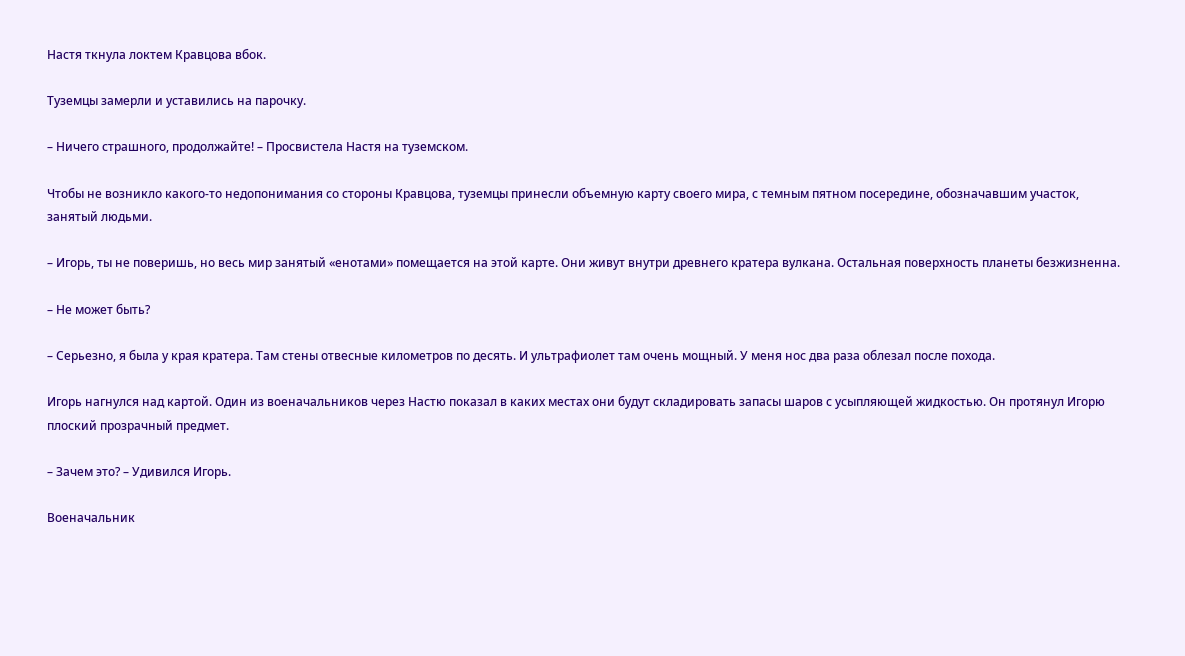Настя ткнула локтем Кравцова вбок.

Туземцы замерли и уставились на парочку.

– Ничего страшного, продолжайте! – Просвистела Настя на туземском.

Чтобы не возникло какого-то недопонимания со стороны Кравцова, туземцы принесли объемную карту своего мира, с темным пятном посередине, обозначавшим участок, занятый людьми.

– Игорь, ты не поверишь, но весь мир занятый «енотами» помещается на этой карте. Они живут внутри древнего кратера вулкана. Остальная поверхность планеты безжизненна.

– Не может быть?

– Серьезно, я была у края кратера. Там стены отвесные километров по десять. И ультрафиолет там очень мощный. У меня нос два раза облезал после похода.

Игорь нагнулся над картой. Один из военачальников через Настю показал в каких местах они будут складировать запасы шаров с усыпляющей жидкостью. Он протянул Игорю плоский прозрачный предмет.

– Зачем это? – Удивился Игорь.

Военачальник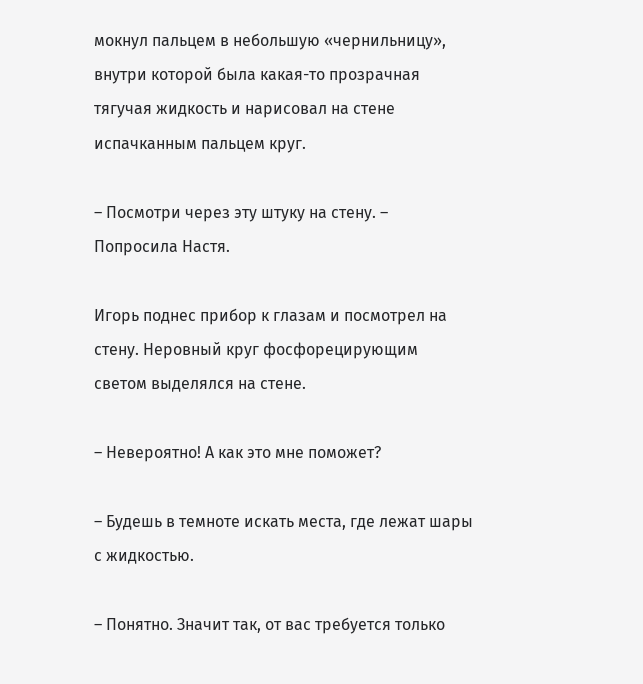мокнул пальцем в небольшую «чернильницу», внутри которой была какая-то прозрачная тягучая жидкость и нарисовал на стене испачканным пальцем круг.

– Посмотри через эту штуку на стену. – Попросила Настя.

Игорь поднес прибор к глазам и посмотрел на стену. Неровный круг фосфорецирующим светом выделялся на стене.

– Невероятно! А как это мне поможет?

– Будешь в темноте искать места, где лежат шары с жидкостью.

– Понятно. Значит так, от вас требуется только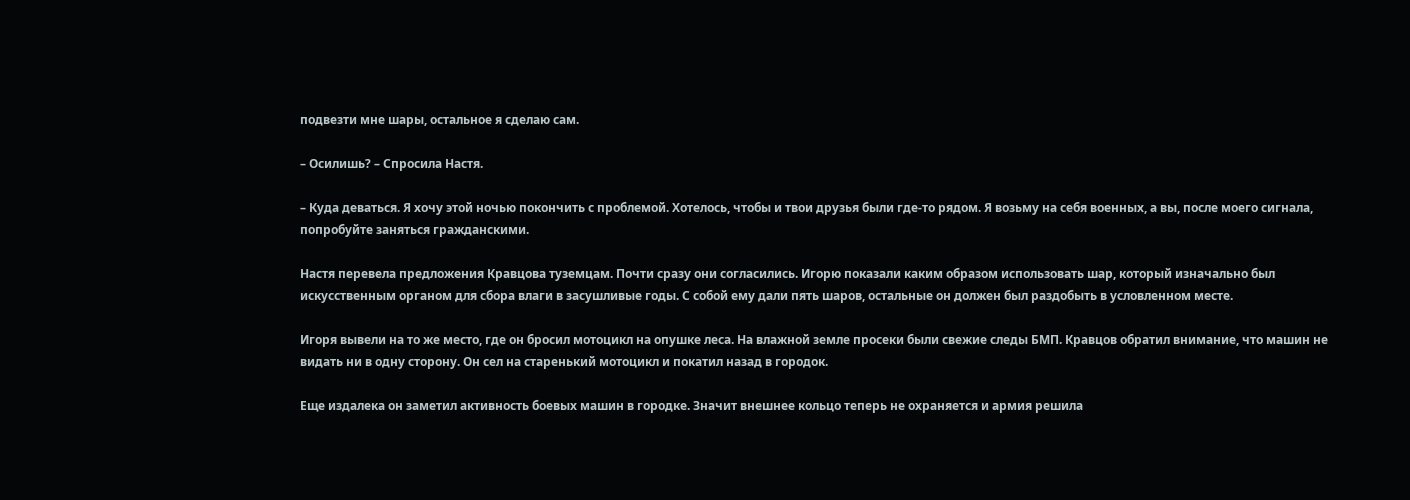подвезти мне шары, остальное я сделаю сам.

– Осилишь? – Спросила Настя.

– Куда деваться. Я хочу этой ночью покончить с проблемой. Хотелось, чтобы и твои друзья были где-то рядом. Я возьму на себя военных, а вы, после моего сигнала, попробуйте заняться гражданскими.

Настя перевела предложения Кравцова туземцам. Почти сразу они согласились. Игорю показали каким образом использовать шар, который изначально был искусственным органом для сбора влаги в засушливые годы. С собой ему дали пять шаров, остальные он должен был раздобыть в условленном месте.

Игоря вывели на то же место, где он бросил мотоцикл на опушке леса. На влажной земле просеки были свежие следы БМП. Кравцов обратил внимание, что машин не видать ни в одну сторону. Он сел на старенький мотоцикл и покатил назад в городок.

Еще издалека он заметил активность боевых машин в городке. Значит внешнее кольцо теперь не охраняется и армия решила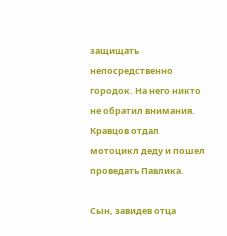защищать непосредственно городок. На него никто не обратил внимания. Кравцов отдал мотоцикл деду и пошел проведать Павлика.

Сын, завидев отца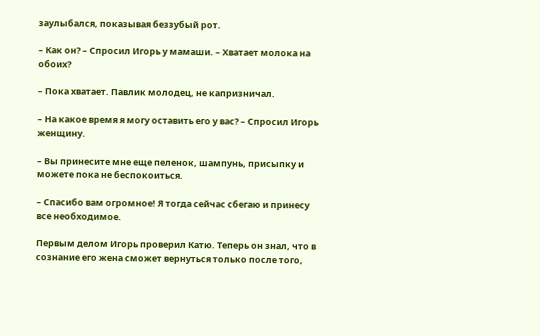заулыбался, показывая беззубый рот.

– Как он? – Спросил Игорь у мамаши. – Хватает молока на обоих?

– Пока хватает. Павлик молодец, не капризничал.

– На какое время я могу оставить его у вас? – Спросил Игорь женщину.

– Вы принесите мне еще пеленок, шампунь, присыпку и можете пока не беспокоиться.

– Спасибо вам огромное! Я тогда сейчас сбегаю и принесу все необходимое.

Первым делом Игорь проверил Катю. Теперь он знал, что в сознание его жена сможет вернуться только после того,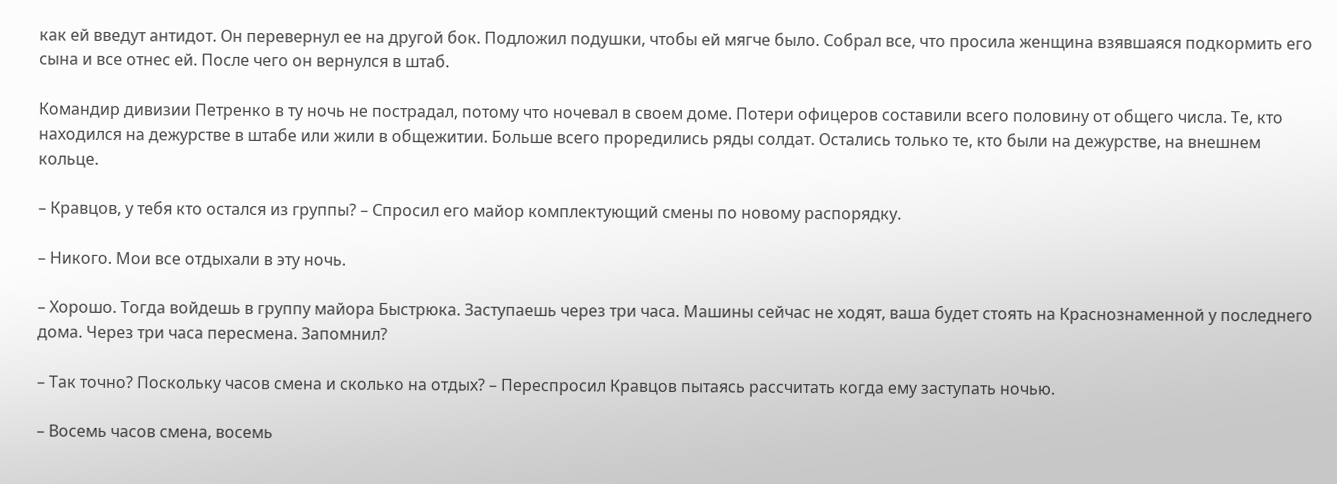как ей введут антидот. Он перевернул ее на другой бок. Подложил подушки, чтобы ей мягче было. Собрал все, что просила женщина взявшаяся подкормить его сына и все отнес ей. После чего он вернулся в штаб.

Командир дивизии Петренко в ту ночь не пострадал, потому что ночевал в своем доме. Потери офицеров составили всего половину от общего числа. Те, кто находился на дежурстве в штабе или жили в общежитии. Больше всего проредились ряды солдат. Остались только те, кто были на дежурстве, на внешнем кольце.

– Кравцов, у тебя кто остался из группы? – Спросил его майор комплектующий смены по новому распорядку.

– Никого. Мои все отдыхали в эту ночь.

– Хорошо. Тогда войдешь в группу майора Быстрюка. Заступаешь через три часа. Машины сейчас не ходят, ваша будет стоять на Краснознаменной у последнего дома. Через три часа пересмена. Запомнил?

– Так точно? Поскольку часов смена и сколько на отдых? – Переспросил Кравцов пытаясь рассчитать когда ему заступать ночью.

– Восемь часов смена, восемь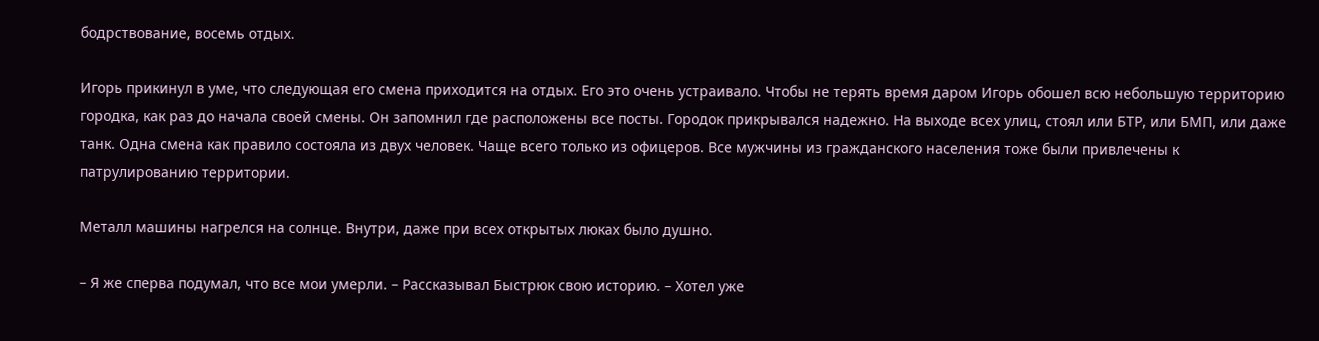бодрствование, восемь отдых.

Игорь прикинул в уме, что следующая его смена приходится на отдых. Его это очень устраивало. Чтобы не терять время даром Игорь обошел всю небольшую территорию городка, как раз до начала своей смены. Он запомнил где расположены все посты. Городок прикрывался надежно. На выходе всех улиц, стоял или БТР, или БМП, или даже танк. Одна смена как правило состояла из двух человек. Чаще всего только из офицеров. Все мужчины из гражданского населения тоже были привлечены к патрулированию территории.

Металл машины нагрелся на солнце. Внутри, даже при всех открытых люках было душно.

– Я же сперва подумал, что все мои умерли. – Рассказывал Быстрюк свою историю. – Хотел уже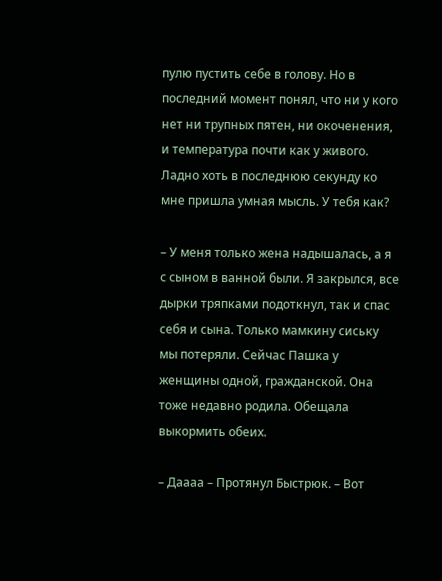пулю пустить себе в голову. Но в последний момент понял, что ни у кого нет ни трупных пятен, ни окоченения, и температура почти как у живого. Ладно хоть в последнюю секунду ко мне пришла умная мысль. У тебя как?

– У меня только жена надышалась, а я с сыном в ванной были. Я закрылся, все дырки тряпками подоткнул, так и спас себя и сына. Только мамкину сиську мы потеряли. Сейчас Пашка у женщины одной, гражданской. Она тоже недавно родила. Обещала выкормить обеих.

– Даааа – Протянул Быстрюк. – Вот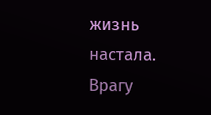жизнь настала. Врагу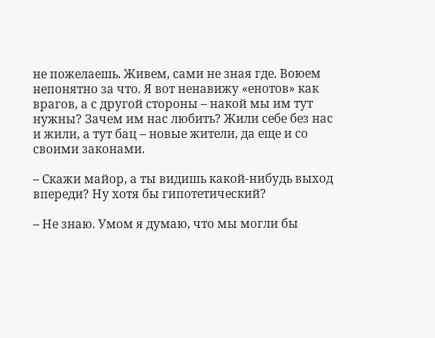не пожелаешь. Живем, сами не зная где. Воюем непонятно за что. Я вот ненавижу «енотов» как врагов, а с другой стороны – накой мы им тут нужны? Зачем им нас любить? Жили себе без нас и жили, а тут бац – новые жители, да еще и со своими законами.

– Скажи майор, а ты видишь какой-нибудь выход впереди? Ну хотя бы гипотетический?

– Не знаю. Умом я думаю, что мы могли бы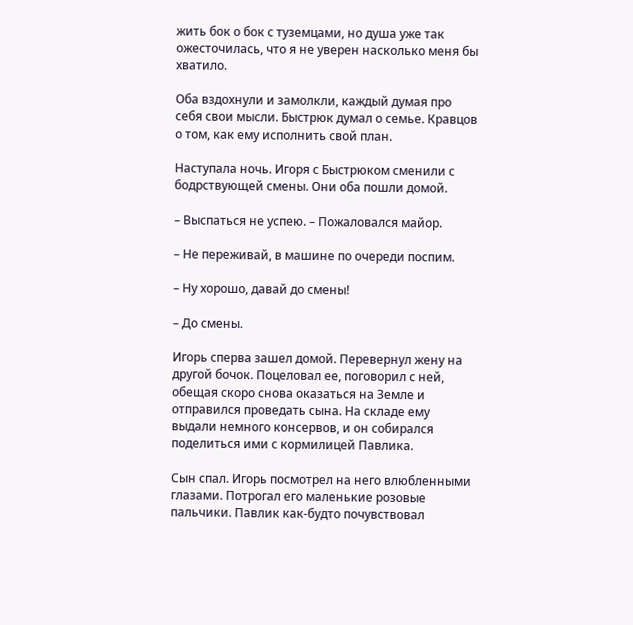жить бок о бок с туземцами, но душа уже так ожесточилась, что я не уверен насколько меня бы хватило.

Оба вздохнули и замолкли, каждый думая про себя свои мысли. Быстрюк думал о семье. Кравцов о том, как ему исполнить свой план.

Наступала ночь. Игоря с Быстрюком сменили с бодрствующей смены. Они оба пошли домой.

– Выспаться не успею. – Пожаловался майор.

– Не переживай, в машине по очереди поспим.

– Ну хорошо, давай до смены!

– До смены.

Игорь сперва зашел домой. Перевернул жену на другой бочок. Поцеловал ее, поговорил с ней, обещая скоро снова оказаться на Земле и отправился проведать сына. На складе ему выдали немного консервов, и он собирался поделиться ими с кормилицей Павлика.

Сын спал. Игорь посмотрел на него влюбленными глазами. Потрогал его маленькие розовые пальчики. Павлик как-будто почувствовал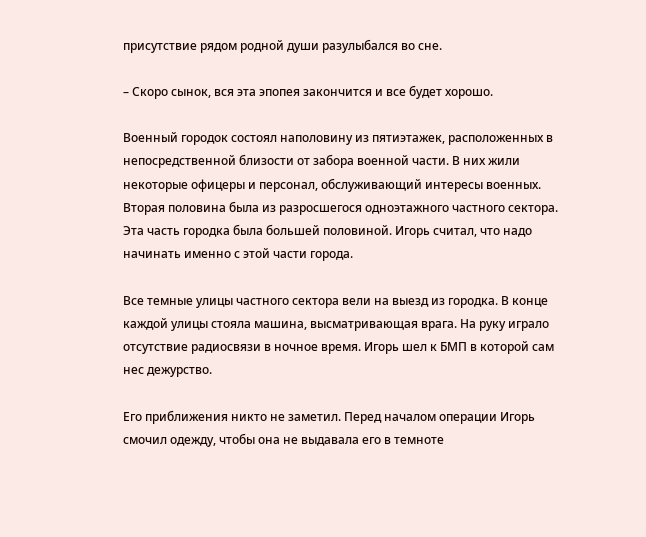присутствие рядом родной души разулыбался во сне.

– Скоро сынок, вся эта эпопея закончится и все будет хорошо.

Военный городок состоял наполовину из пятиэтажек, расположенных в непосредственной близости от забора военной части. В них жили некоторые офицеры и персонал, обслуживающий интересы военных. Вторая половина была из разросшегося одноэтажного частного сектора. Эта часть городка была большей половиной. Игорь считал, что надо начинать именно с этой части города.

Все темные улицы частного сектора вели на выезд из городка. В конце каждой улицы стояла машина, высматривающая врага. На руку играло отсутствие радиосвязи в ночное время. Игорь шел к БМП в которой сам нес дежурство.

Его приближения никто не заметил. Перед началом операции Игорь смочил одежду, чтобы она не выдавала его в темноте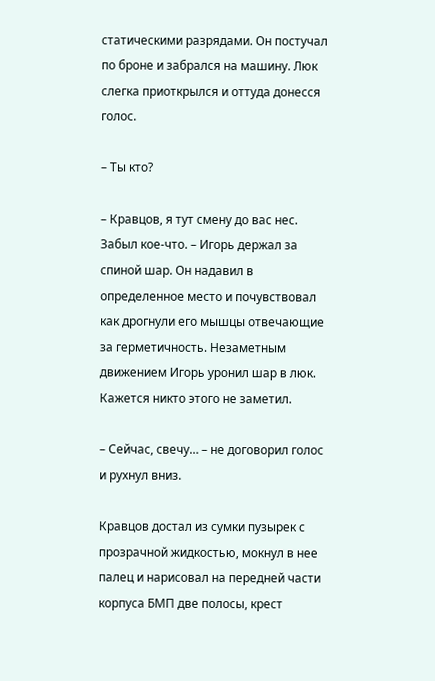статическими разрядами. Он постучал по броне и забрался на машину. Люк слегка приоткрылся и оттуда донесся голос.

– Ты кто?

– Кравцов, я тут смену до вас нес. Забыл кое-что. – Игорь держал за спиной шар. Он надавил в определенное место и почувствовал как дрогнули его мышцы отвечающие за герметичность. Незаметным движением Игорь уронил шар в люк. Кажется никто этого не заметил.

– Сейчас, свечу… – не договорил голос и рухнул вниз.

Кравцов достал из сумки пузырек с прозрачной жидкостью, мокнул в нее палец и нарисовал на передней части корпуса БМП две полосы, крест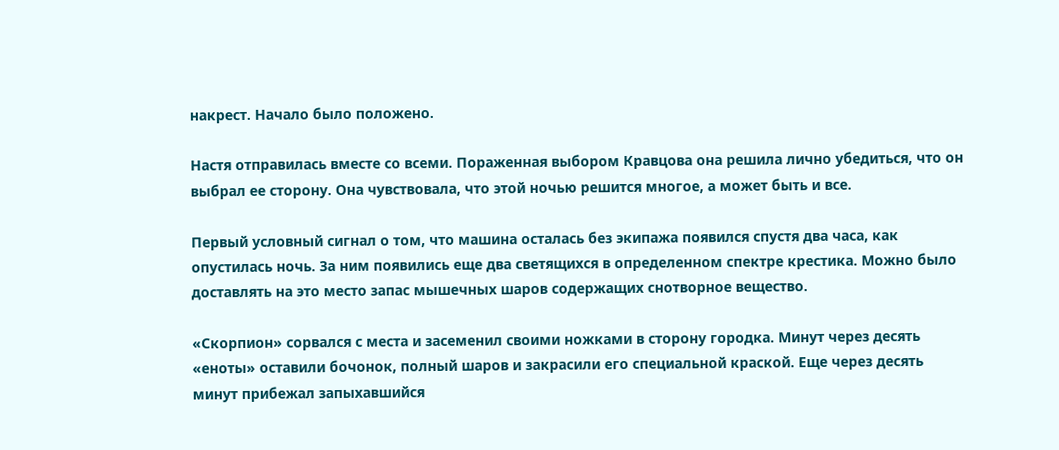накрест. Начало было положено.

Настя отправилась вместе со всеми. Пораженная выбором Кравцова она решила лично убедиться, что он выбрал ее сторону. Она чувствовала, что этой ночью решится многое, а может быть и все.

Первый условный сигнал о том, что машина осталась без экипажа появился спустя два часа, как опустилась ночь. За ним появились еще два светящихся в определенном спектре крестика. Можно было доставлять на это место запас мышечных шаров содержащих снотворное вещество.

«Скорпион» сорвался с места и засеменил своими ножками в сторону городка. Минут через десять «еноты» оставили бочонок, полный шаров и закрасили его специальной краской. Еще через десять минут прибежал запыхавшийся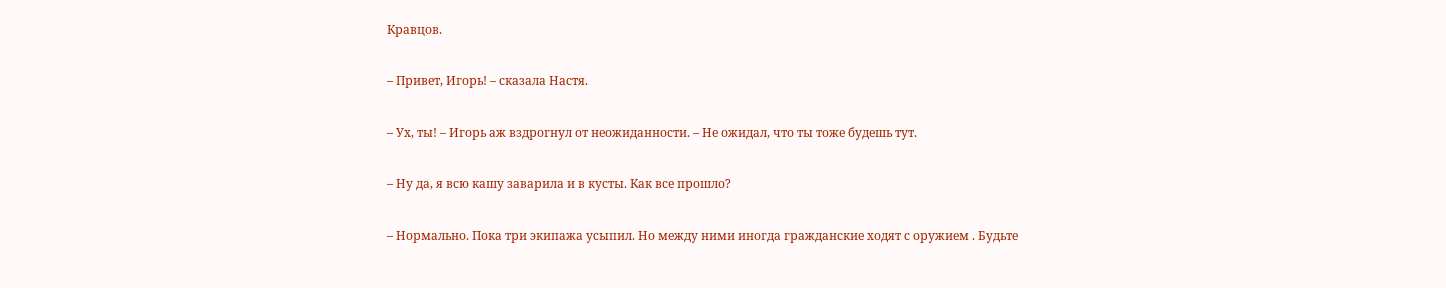Кравцов.

– Привет, Игорь! – сказала Настя.

– Ух, ты! – Игорь аж вздрогнул от неожиданности. – Не ожидал, что ты тоже будешь тут.

– Ну да, я всю кашу заварила и в кусты. Как все прошло?

– Нормально. Пока три экипажа усыпил. Но между ними иногда гражданские ходят с оружием . Будьте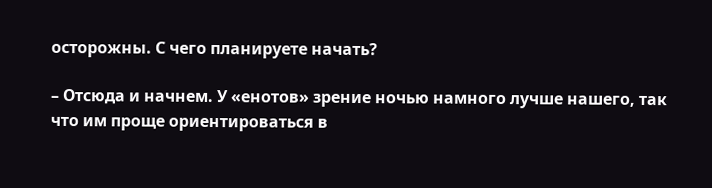осторожны. С чего планируете начать?

– Отсюда и начнем. У «енотов» зрение ночью намного лучше нашего, так что им проще ориентироваться в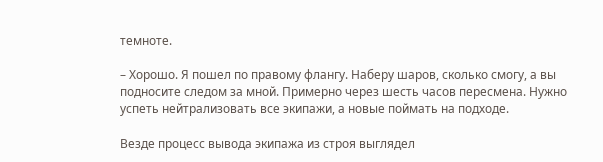темноте.

– Хорошо. Я пошел по правому флангу. Наберу шаров, сколько смогу, а вы подносите следом за мной. Примерно через шесть часов пересмена. Нужно успеть нейтрализовать все экипажи, а новые поймать на подходе.

Везде процесс вывода экипажа из строя выглядел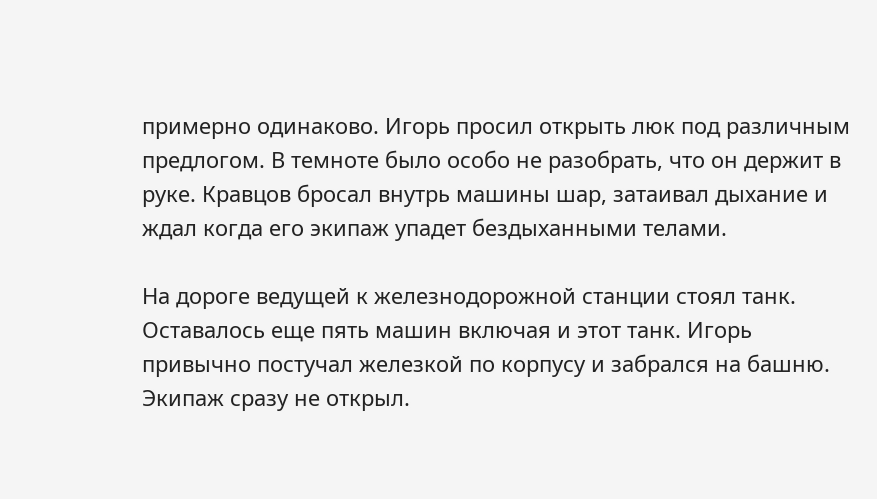примерно одинаково. Игорь просил открыть люк под различным предлогом. В темноте было особо не разобрать, что он держит в руке. Кравцов бросал внутрь машины шар, затаивал дыхание и ждал когда его экипаж упадет бездыханными телами.

На дороге ведущей к железнодорожной станции стоял танк. Оставалось еще пять машин включая и этот танк. Игорь привычно постучал железкой по корпусу и забрался на башню. Экипаж сразу не открыл.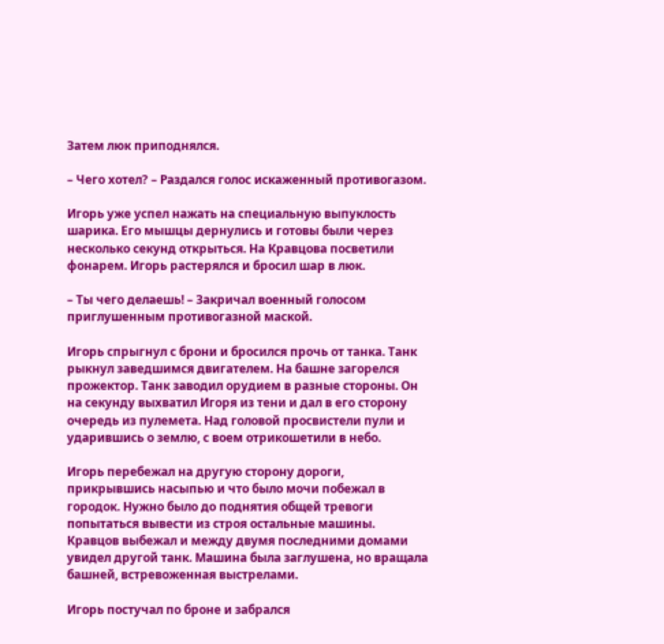Затем люк приподнялся.

– Чего хотел? – Раздался голос искаженный противогазом.

Игорь уже успел нажать на специальную выпуклость шарика. Его мышцы дернулись и готовы были через несколько секунд открыться. На Кравцова посветили фонарем. Игорь растерялся и бросил шар в люк.

– Ты чего делаешь! – Закричал военный голосом приглушенным противогазной маской.

Игорь спрыгнул с брони и бросился прочь от танка. Танк рыкнул заведшимся двигателем. На башне загорелся прожектор. Танк заводил орудием в разные стороны. Он на секунду выхватил Игоря из тени и дал в его сторону очередь из пулемета. Над головой просвистели пули и ударившись о землю, с воем отрикошетили в небо.

Игорь перебежал на другую сторону дороги, прикрывшись насыпью и что было мочи побежал в городок. Нужно было до поднятия общей тревоги попытаться вывести из строя остальные машины. Кравцов выбежал и между двумя последними домами увидел другой танк. Машина была заглушена, но вращала башней, встревоженная выстрелами.

Игорь постучал по броне и забрался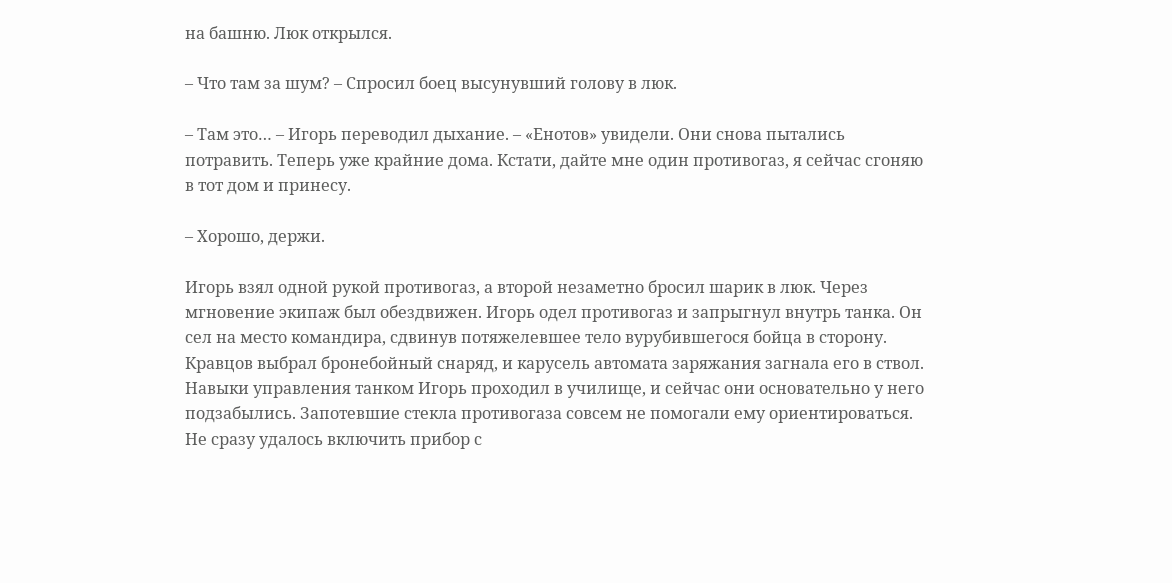на башню. Люк открылся.

– Что там за шум? – Спросил боец высунувший голову в люк.

– Там это… – Игорь переводил дыхание. – «Енотов» увидели. Они снова пытались потравить. Теперь уже крайние дома. Кстати, дайте мне один противогаз, я сейчас сгоняю в тот дом и принесу.

– Хорошо, держи.

Игорь взял одной рукой противогаз, а второй незаметно бросил шарик в люк. Через мгновение экипаж был обездвижен. Игорь одел противогаз и запрыгнул внутрь танка. Он сел на место командира, сдвинув потяжелевшее тело вурубившегося бойца в сторону. Кравцов выбрал бронебойный снаряд, и карусель автомата заряжания загнала его в ствол. Навыки управления танком Игорь проходил в училище, и сейчас они основательно у него подзабылись. Запотевшие стекла противогаза совсем не помогали ему ориентироваться. Не сразу удалось включить прибор с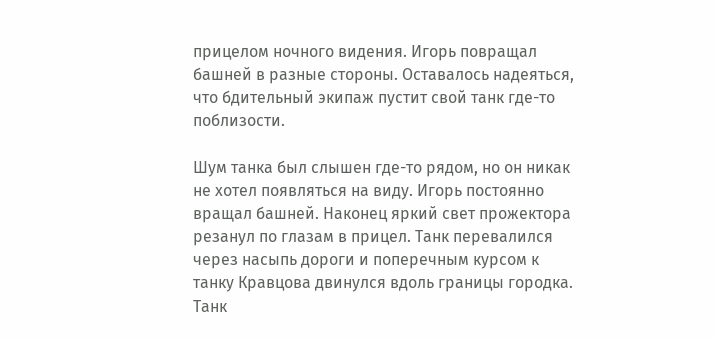прицелом ночного видения. Игорь повращал башней в разные стороны. Оставалось надеяться, что бдительный экипаж пустит свой танк где-то поблизости.

Шум танка был слышен где-то рядом, но он никак не хотел появляться на виду. Игорь постоянно вращал башней. Наконец яркий свет прожектора резанул по глазам в прицел. Танк перевалился через насыпь дороги и поперечным курсом к танку Кравцова двинулся вдоль границы городка. Танк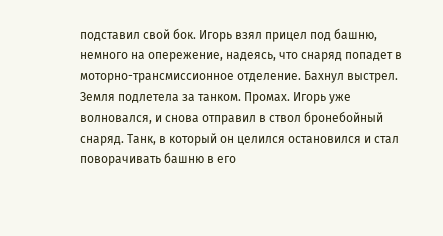подставил свой бок. Игорь взял прицел под башню, немного на опережение, надеясь, что снаряд попадет в моторно-трансмиссионное отделение. Бахнул выстрел. Земля подлетела за танком. Промах. Игорь уже волновался, и снова отправил в ствол бронебойный снаряд. Танк, в который он целился остановился и стал поворачивать башню в его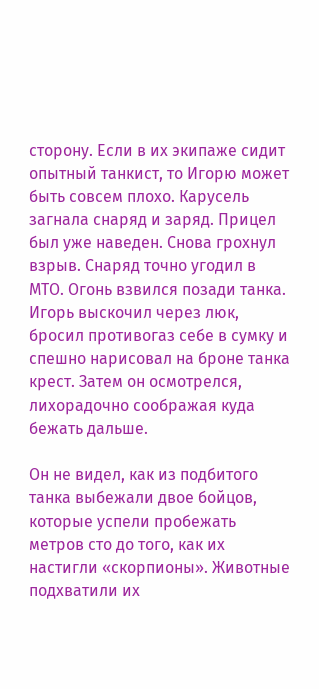сторону. Если в их экипаже сидит опытный танкист, то Игорю может быть совсем плохо. Карусель загнала снаряд и заряд. Прицел был уже наведен. Снова грохнул взрыв. Снаряд точно угодил в МТО. Огонь взвился позади танка. Игорь выскочил через люк, бросил противогаз себе в сумку и спешно нарисовал на броне танка крест. Затем он осмотрелся, лихорадочно соображая куда бежать дальше.

Он не видел, как из подбитого танка выбежали двое бойцов, которые успели пробежать метров сто до того, как их настигли «скорпионы». Животные подхватили их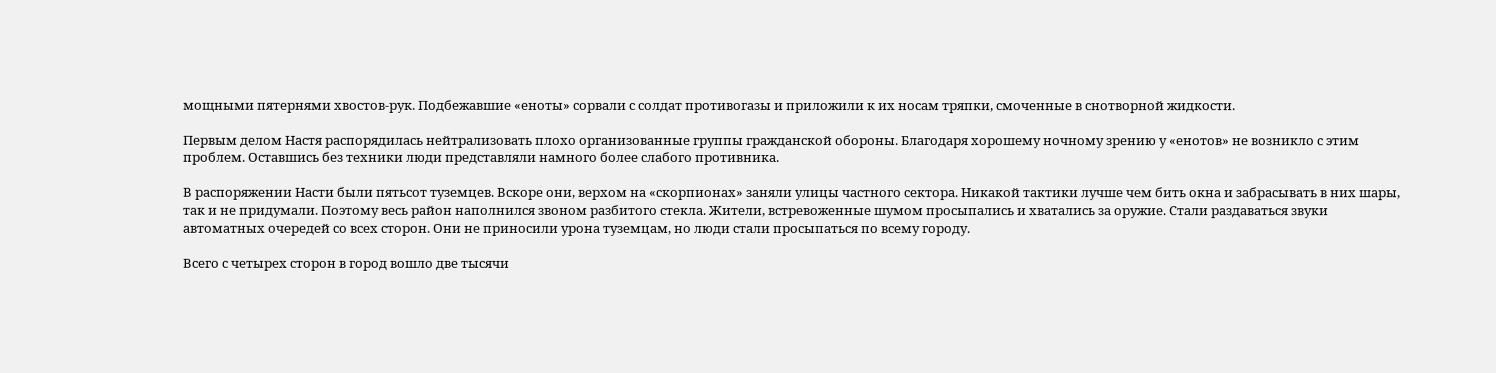мощными пятернями хвостов-рук. Подбежавшие «еноты» сорвали с солдат противогазы и приложили к их носам тряпки, смоченные в снотворной жидкости.

Первым делом Настя распорядилась нейтрализовать плохо организованные группы гражданской обороны. Благодаря хорошему ночному зрению у «енотов» не возникло с этим проблем. Оставшись без техники люди представляли намного более слабого противника.

В распоряжении Насти были пятьсот туземцев. Вскоре они, верхом на «скорпионах» заняли улицы частного сектора. Никакой тактики лучше чем бить окна и забрасывать в них шары, так и не придумали. Поэтому весь район наполнился звоном разбитого стекла. Жители, встревоженные шумом просыпались и хватались за оружие. Стали раздаваться звуки автоматных очередей со всех сторон. Они не приносили урона туземцам, но люди стали просыпаться по всему городу.

Всего с четырех сторон в город вошло две тысячи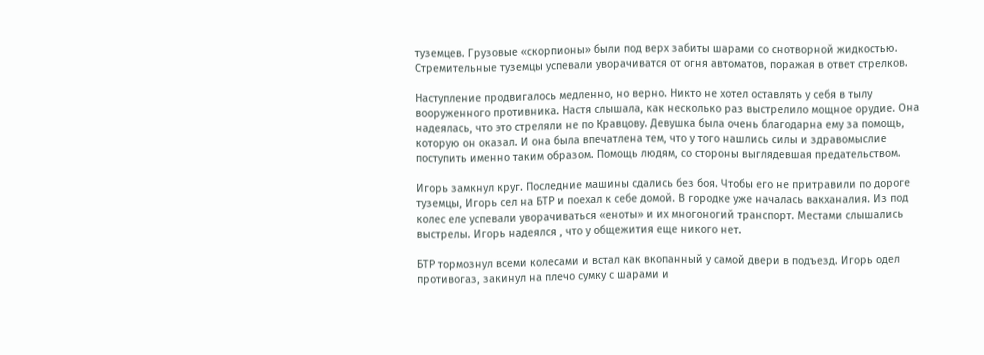туземцев. Грузовые «скорпионы» были под верх забиты шарами со снотворной жидкостью. Стремительные туземцы успевали уворачиватся от огня автоматов, поражая в ответ стрелков.

Наступление продвигалось медленно, но верно. Никто не хотел оставлять у себя в тылу вооруженного противника. Настя слышала, как несколько раз выстрелило мощное орудие. Она надеялась, что это стреляли не по Кравцову. Девушка была очень благодарна ему за помощь, которую он оказал. И она была впечатлена тем, что у того нашлись силы и здравомыслие поступить именно таким образом. Помощь людям, со стороны выглядевшая предательством.

Игорь замкнул круг. Последние машины сдались без боя. Чтобы его не притравили по дороге туземцы, Игорь сел на БТР и поехал к себе домой. В городке уже началась вакханалия. Из под колес еле успевали уворачиваться «еноты» и их многоногий транспорт. Местами слышались выстрелы. Игорь надеялся , что у общежития еще никого нет.

БТР тормознул всеми колесами и встал как вкопанный у самой двери в подъезд. Игорь одел противогаз, закинул на плечо сумку с шарами и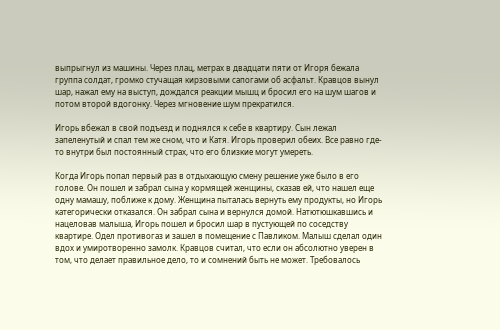выпрыгнул из машины. Через плац, метрах в двадцати пяти от Игоря бежала группа солдат, громко стучащая кирзовыми сапогами об асфальт. Кравцов вынул шар, нажал ему на выступ, дождался реакции мышц и бросил его на шум шагов и потом второй вдогонку. Через мгновение шум прекратился.

Игорь вбежал в свой подъезд и поднялся к себе в квартиру. Сын лежал запеленутый и спал тем же сном, что и Катя. Игорь проверил обеих. Все равно где-то внутри был постоянный страх, что его близкие могут умереть.

Когда Игорь попал первый раз в отдыхающую смену решение уже было в его голове. Он пошел и забрал сына у кормящей женщины, сказав ей, что нашел еще одну мамашу, поближе к дому. Женщина пыталась вернуть ему продукты, но Игорь категорически отказался. Он забрал сына и вернулся домой. Натютюшкавшись и нацеловав малыша, Игорь пошел и бросил шар в пустующей по соседству квартире. Одел противогаз и зашел в помещение с Павликом. Малыш сделал один вдох и умиротворенно замолк. Кравцов считал, что если он абсолютно уверен в том, что делает правильное дело, то и сомнений быть не может. Требовалось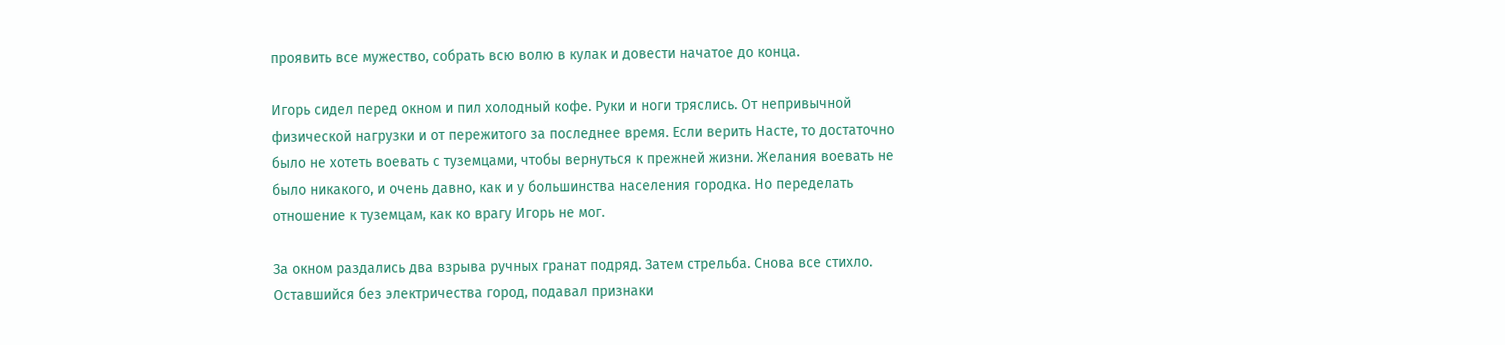проявить все мужество, собрать всю волю в кулак и довести начатое до конца.

Игорь сидел перед окном и пил холодный кофе. Руки и ноги тряслись. От непривычной физической нагрузки и от пережитого за последнее время. Если верить Насте, то достаточно было не хотеть воевать с туземцами, чтобы вернуться к прежней жизни. Желания воевать не было никакого, и очень давно, как и у большинства населения городка. Но переделать отношение к туземцам, как ко врагу Игорь не мог.

За окном раздались два взрыва ручных гранат подряд. Затем стрельба. Снова все стихло. Оставшийся без электричества город, подавал признаки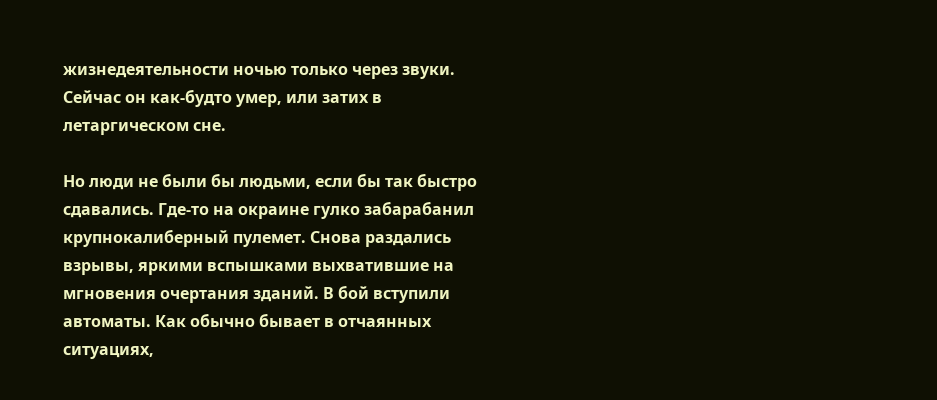жизнедеятельности ночью только через звуки. Сейчас он как-будто умер, или затих в летаргическом сне.

Но люди не были бы людьми, если бы так быстро сдавались. Где-то на окраине гулко забарабанил крупнокалиберный пулемет. Снова раздались взрывы, яркими вспышками выхватившие на мгновения очертания зданий. В бой вступили автоматы. Как обычно бывает в отчаянных ситуациях,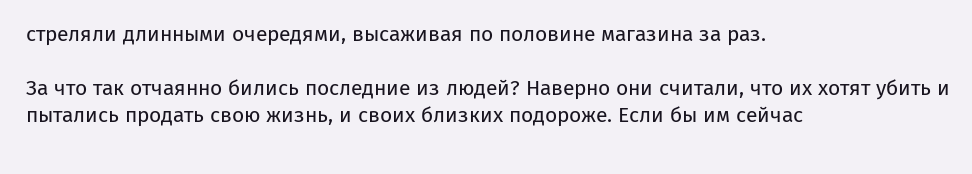стреляли длинными очередями, высаживая по половине магазина за раз.

За что так отчаянно бились последние из людей? Наверно они считали, что их хотят убить и пытались продать свою жизнь, и своих близких подороже. Если бы им сейчас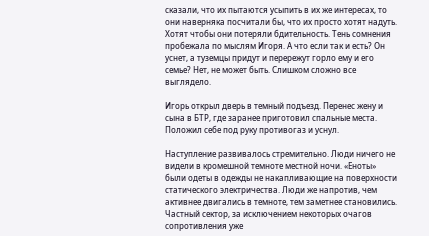сказали, что их пытаются усыпить в их же интересах, то они наверняка посчитали бы, что их просто хотят надуть. Хотят чтобы они потеряли бдительность. Тень сомнения пробежала по мыслям Игоря. А что если так и есть? Он уснет, а туземцы придут и перережут горло ему и его семье? Нет, не может быть. Слишком сложно все выглядело.

Игорь открыл дверь в темный подъезд. Перенес жену и сына в БТР, где заранее приготовил спальные места. Положил себе под руку противогаз и уснул.

Наступление развивалось стремительно. Люди ничего не видели в кромешной темноте местной ночи. «Еноты» были одеты в одежды не накапливающие на поверхности статического электричества. Люди же напротив, чем активнее двигались в темноте, тем заметнее становились. Частный сектор, за исключением некоторых очагов сопротивления уже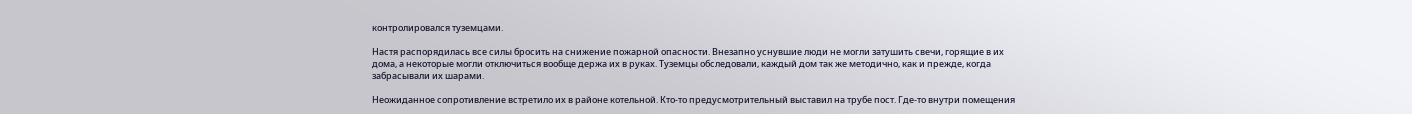контролировался туземцами.

Настя распорядилась все силы бросить на снижение пожарной опасности. Внезапно уснувшие люди не могли затушить свечи, горящие в их дома, а некоторые могли отключиться вообще держа их в руках. Туземцы обследовали, каждый дом так же методично, как и прежде, когда забрасывали их шарами.

Неожиданное сопротивление встретило их в районе котельной. Кто-то предусмотрительный выставил на трубе пост. Где-то внутри помещения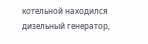котельной находился дизельный генератор,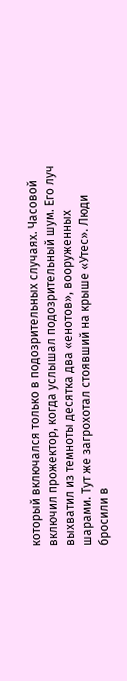который включался только в подозрительных случаях. Часовой включил прожектор, когда услышал подозрительный шум. Его луч выхватил из темноты десятка два «енотов», вооруженных шарами. Тут же загрохотал стоявший на крыше «Утес». Люди бросили в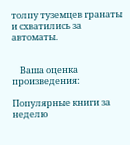толпу туземцев гранаты и схватились за автоматы.


    Ваша оценка произведения:

Популярные книги за неделю